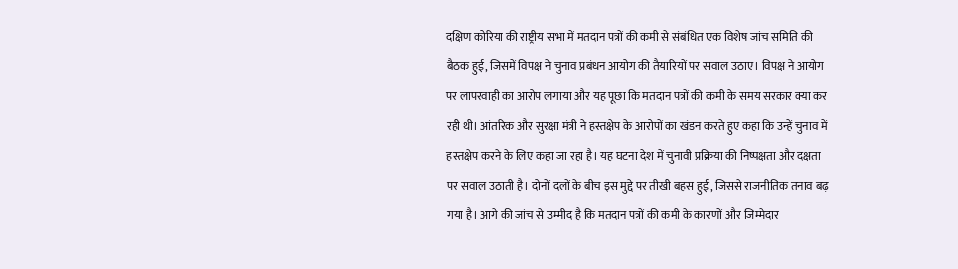दक्षिण कोरिया की राष्ट्रीय सभा में मतदान पत्रों की कमी से संबंधित एक विशेष जांच समिति की बैठक हुई, जिसमें विपक्ष ने चुनाव प्रबंधन आयोग की तैयारियों पर सवाल उठाए। विपक्ष ने आयोग पर लापरवाही का आरोप लगाया और यह पूछा कि मतदान पत्रों की कमी के समय सरकार क्या कर रही थी। आंतरिक और सुरक्षा मंत्री ने हस्तक्षेप के आरोपों का खंडन करते हुए कहा कि उन्हें चुनाव में हस्तक्षेप करने के लिए कहा जा रहा है। यह घटना देश में चुनावी प्रक्रिया की निष्पक्षता और दक्षता पर सवाल उठाती है। दोनों दलों के बीच इस मुद्दे पर तीखी बहस हुई, जिससे राजनीतिक तनाव बढ़ गया है। आगे की जांच से उम्मीद है कि मतदान पत्रों की कमी के कारणों और जिम्मेदार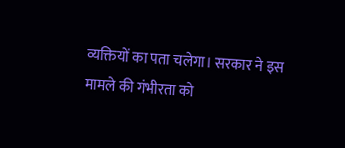व्यक्तियों का पता चलेगा। सरकार ने इस मामले की गंभीरता को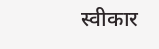स्वीकार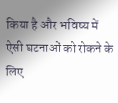किया है और भविष्य में ऐसी घटनाओं को रोकने के लिए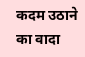कदम उठाने का वादा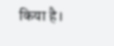किया है।